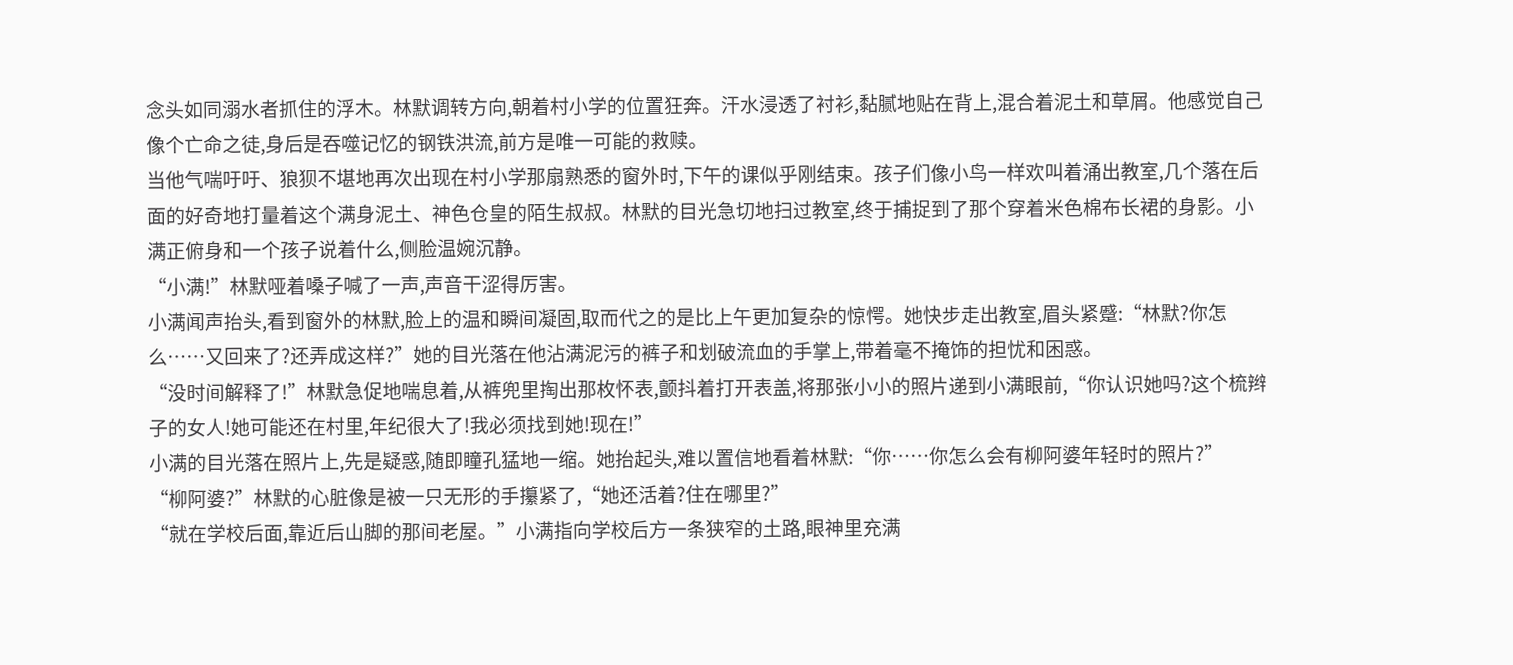念头如同溺水者抓住的浮木。林默调转方向,朝着村小学的位置狂奔。汗水浸透了衬衫,黏腻地贴在背上,混合着泥土和草屑。他感觉自己像个亡命之徒,身后是吞噬记忆的钢铁洪流,前方是唯一可能的救赎。
当他气喘吁吁、狼狈不堪地再次出现在村小学那扇熟悉的窗外时,下午的课似乎刚结束。孩子们像小鸟一样欢叫着涌出教室,几个落在后面的好奇地打量着这个满身泥土、神色仓皇的陌生叔叔。林默的目光急切地扫过教室,终于捕捉到了那个穿着米色棉布长裙的身影。小满正俯身和一个孩子说着什么,侧脸温婉沉静。
“小满!”林默哑着嗓子喊了一声,声音干涩得厉害。
小满闻声抬头,看到窗外的林默,脸上的温和瞬间凝固,取而代之的是比上午更加复杂的惊愕。她快步走出教室,眉头紧蹙:“林默?你怎么……又回来了?还弄成这样?”她的目光落在他沾满泥污的裤子和划破流血的手掌上,带着毫不掩饰的担忧和困惑。
“没时间解释了!”林默急促地喘息着,从裤兜里掏出那枚怀表,颤抖着打开表盖,将那张小小的照片递到小满眼前,“你认识她吗?这个梳辫子的女人!她可能还在村里,年纪很大了!我必须找到她!现在!”
小满的目光落在照片上,先是疑惑,随即瞳孔猛地一缩。她抬起头,难以置信地看着林默:“你……你怎么会有柳阿婆年轻时的照片?”
“柳阿婆?”林默的心脏像是被一只无形的手攥紧了,“她还活着?住在哪里?”
“就在学校后面,靠近后山脚的那间老屋。”小满指向学校后方一条狭窄的土路,眼神里充满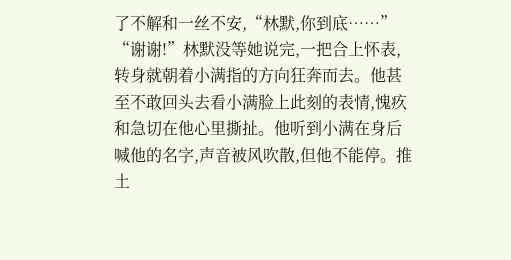了不解和一丝不安,“林默,你到底……”
“谢谢!”林默没等她说完,一把合上怀表,转身就朝着小满指的方向狂奔而去。他甚至不敢回头去看小满脸上此刻的表情,愧疚和急切在他心里撕扯。他听到小满在身后喊他的名字,声音被风吹散,但他不能停。推土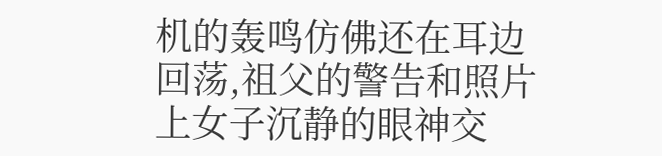机的轰鸣仿佛还在耳边回荡,祖父的警告和照片上女子沉静的眼神交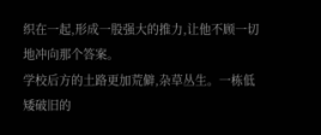织在一起,形成一股强大的推力,让他不顾一切地冲向那个答案。
学校后方的土路更加荒僻,杂草丛生。一栋低矮破旧的